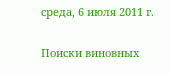среда, 6 июля 2011 г.

Поиски виновных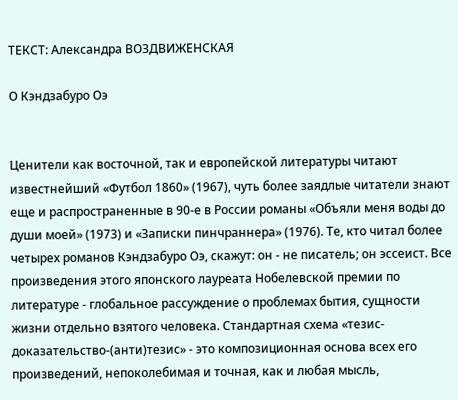ТЕКСТ: Александра ВОЗДВИЖЕНСКАЯ

О Кэндзабуро Оэ


Ценители как восточной, так и европейской литературы читают известнейший «Футбол 1860» (1967), чуть более заядлые читатели знают еще и распространенные в 90-е в России романы «Объяли меня воды до души моей» (1973) и «Записки пинчраннера» (1976). Те, кто читал более четырех романов Кэндзабуро Оэ, скажут: он - не писатель; он эссеист. Все произведения этого японского лауреата Нобелевской премии по литературе - глобальное рассуждение о проблемах бытия, сущности жизни отдельно взятого человека. Стандартная схема «тезис-доказательство-(анти)тезис» - это композиционная основа всех его произведений, непоколебимая и точная, как и любая мысль,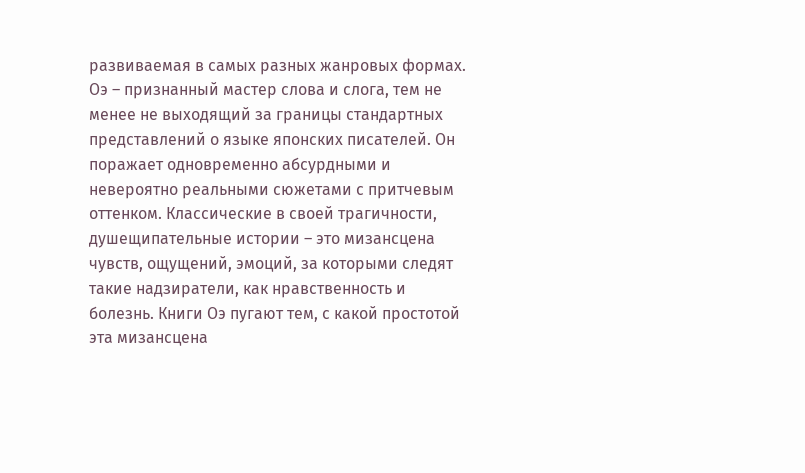развиваемая в самых разных жанровых формах. Оэ – признанный мастер слова и слога, тем не менее не выходящий за границы стандартных представлений о языке японских писателей. Он поражает одновременно абсурдными и невероятно реальными сюжетами с притчевым оттенком. Классические в своей трагичности, душещипательные истории – это мизансцена чувств, ощущений, эмоций, за которыми следят такие надзиратели, как нравственность и болезнь. Книги Оэ пугают тем, с какой простотой эта мизансцена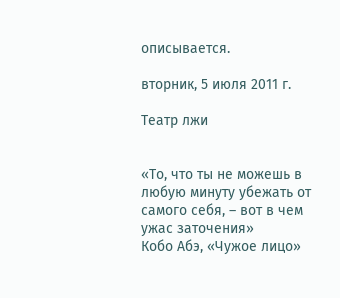описывается.

вторник, 5 июля 2011 г.

Театр лжи


«То, что ты не можешь в любую минуту убежать от самого себя, – вот в чем ужас заточения»
Кобо Абэ, «Чужое лицо»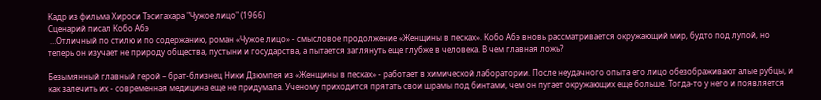Кадр из фильма Хироси Тэсигахара "Чужое лицо" (1966)
Сценарий писал Кобо Абэ
 …Отличный по стилю и по содержанию, роман «Чужое лицо» - смысловое продолжение «Женщины в песках». Кобо Абэ вновь рассматривается окружающий мир, будто под лупой, но теперь он изучает не природу общества, пустыни и государства, а пытается заглянуть еще глубже в человека. В чем главная ложь?

Безымянный главный герой – брат-близнец Ники Дзюмпея из «Женщины в песках» - работает в химической лаборатории. После неудачного опыта его лицо обезображивают алые рубцы, и как залечить их - современная медицина еще не придумала. Ученому приходится прятать свои шрамы под бинтами, чем он пугает окружающих еще больше. Тогда-то у него и появляется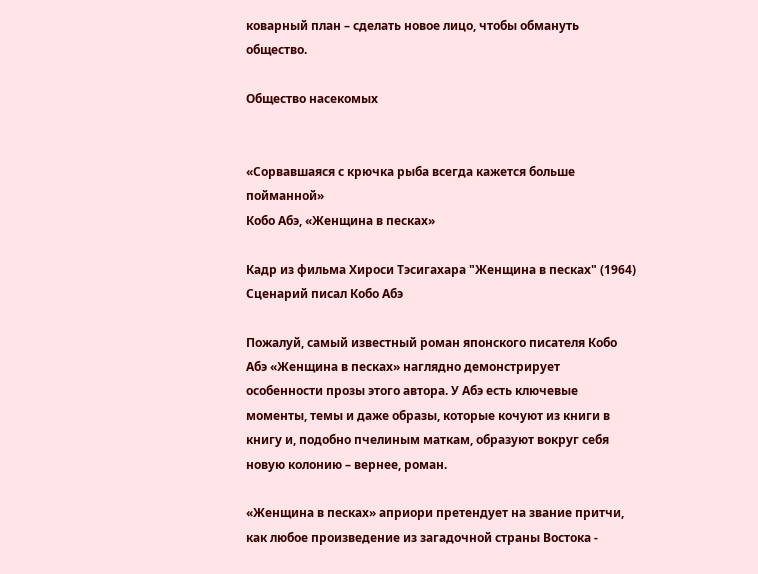коварный план – сделать новое лицо, чтобы обмануть общество.

Общество насекомых


«Сорвавшаяся с крючка рыба всегда кажется больше пойманной»
Кобо Абэ, «Женщина в песках»

Кадр из фильма Хироси Тэсигахара "Женщина в песках" (1964)
Сценарий писал Кобо Абэ

Пожалуй, самый известный роман японского писателя Кобо Абэ «Женщина в песках» наглядно демонстрирует особенности прозы этого автора. У Абэ есть ключевые моменты, темы и даже образы, которые кочуют из книги в книгу и, подобно пчелиным маткам, образуют вокруг себя новую колонию – вернее, роман.

«Женщина в песках» априори претендует на звание притчи, как любое произведение из загадочной страны Востока -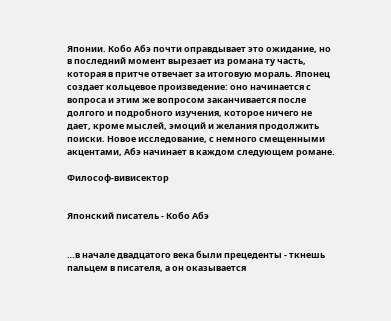Японии. Кобо Абэ почти оправдывает это ожидание, но в последний момент вырезает из романа ту часть, которая в притче отвечает за итоговую мораль. Японец создает кольцевое произведение: оно начинается с вопроса и этим же вопросом заканчивается после долгого и подробного изучения, которое ничего не дает, кроме мыслей, эмоций и желания продолжить поиски. Новое исследование, с немного смещенными акцентами, Абэ начинает в каждом следующем романе.

Философ-вивисектор


Японский писатель - Кобо Абэ


…в начале двадцатого века были прецеденты - ткнешь пальцем в писателя, а он оказывается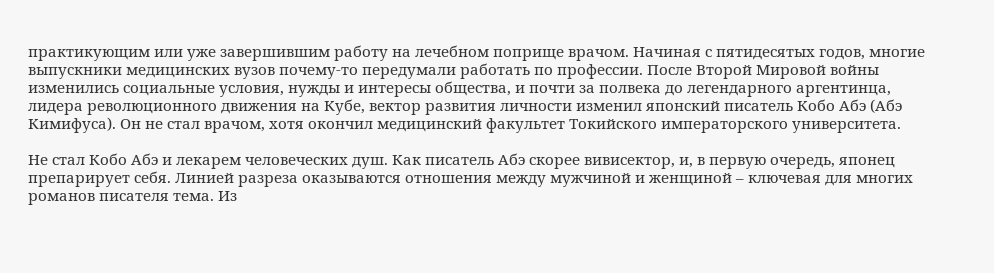практикующим или уже завершившим работу на лечебном поприще врачом. Начиная с пятидесятых годов, многие выпускники медицинских вузов почему-то передумали работать по профессии. После Второй Мировой войны изменились социальные условия, нужды и интересы общества, и почти за полвека до легендарного аргентинца, лидера революционного движения на Кубе, вектор развития личности изменил японский писатель Кобо Абэ (Абэ Кимифуса). Он не стал врачом, хотя окончил медицинский факультет Токийского императорского университета.

Не стал Кобо Абэ и лекарем человеческих душ. Как писатель Абэ скорее вивисектор, и, в первую очередь, японец препарирует себя. Линией разреза оказываются отношения между мужчиной и женщиной – ключевая для многих романов писателя тема. Из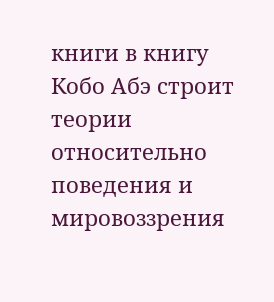книги в книгу Кобо Абэ строит теории относительно поведения и мировоззрения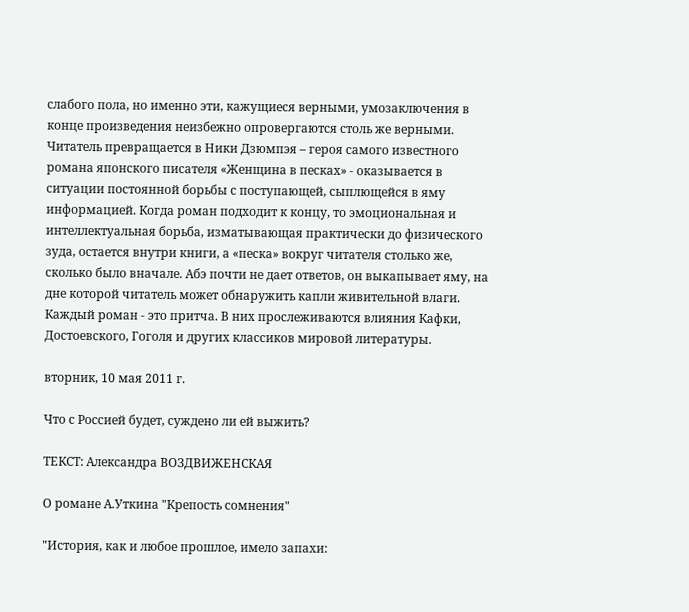слабого пола, но именно эти, кажущиеся верными, умозаключения в конце произведения неизбежно опровергаются столь же верными. Читатель превращается в Ники Дзюмпэя – героя самого известного романа японского писателя «Женщина в песках» - оказывается в ситуации постоянной борьбы с поступающей, сыплющейся в яму информацией. Когда роман подходит к концу, то эмоциональная и интеллектуальная борьба, изматывающая практически до физического зуда, остается внутри книги, а «песка» вокруг читателя столько же, сколько было вначале. Абэ почти не дает ответов, он выкапывает яму, на дне которой читатель может обнаружить капли живительной влаги. Каждый роман - это притча. В них прослеживаются влияния Кафки, Достоевского, Гоголя и других классиков мировой литературы.

вторник, 10 мая 2011 г.

Что с Россией будет, суждено ли ей выжить?

ТЕКСТ: Александра ВОЗДВИЖЕНСКАЯ

О романе А.Уткина "Крепость сомнения"

"История, как и любое прошлое, имело запахи: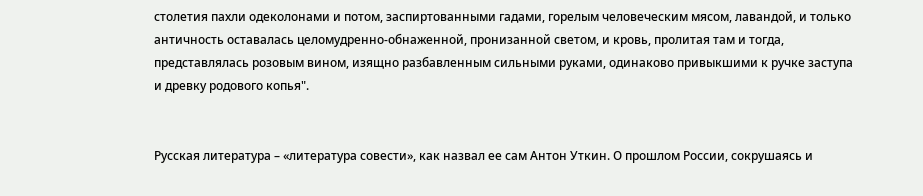столетия пахли одеколонами и потом, заспиртованными гадами, горелым человеческим мясом, лавандой, и только античность оставалась целомудренно-обнаженной, пронизанной светом, и кровь, пролитая там и тогда, представлялась розовым вином, изящно разбавленным сильными руками, одинаково привыкшими к ручке заступа и древку родового копья".


Русская литература – «литература совести», как назвал ее сам Антон Уткин. О прошлом России, сокрушаясь и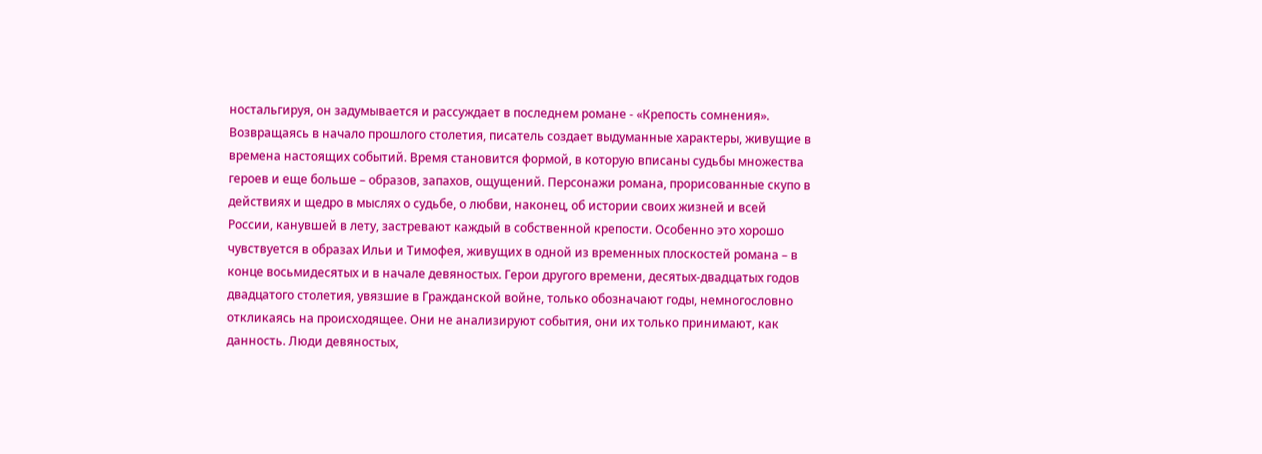ностальгируя, он задумывается и рассуждает в последнем романе - «Крепость сомнения». Возвращаясь в начало прошлого столетия, писатель создает выдуманные характеры, живущие в времена настоящих событий. Время становится формой, в которую вписаны судьбы множества героев и еще больше – образов, запахов, ощущений. Персонажи романа, прорисованные скупо в действиях и щедро в мыслях о судьбе, о любви, наконец, об истории своих жизней и всей России, канувшей в лету, застревают каждый в собственной крепости. Особенно это хорошо чувствуется в образах Ильи и Тимофея, живущих в одной из временных плоскостей романа – в конце восьмидесятых и в начале девяностых. Герои другого времени, десятых-двадцатых годов двадцатого столетия, увязшие в Гражданской войне, только обозначают годы, немногословно откликаясь на происходящее. Они не анализируют события, они их только принимают, как данность. Люди девяностых,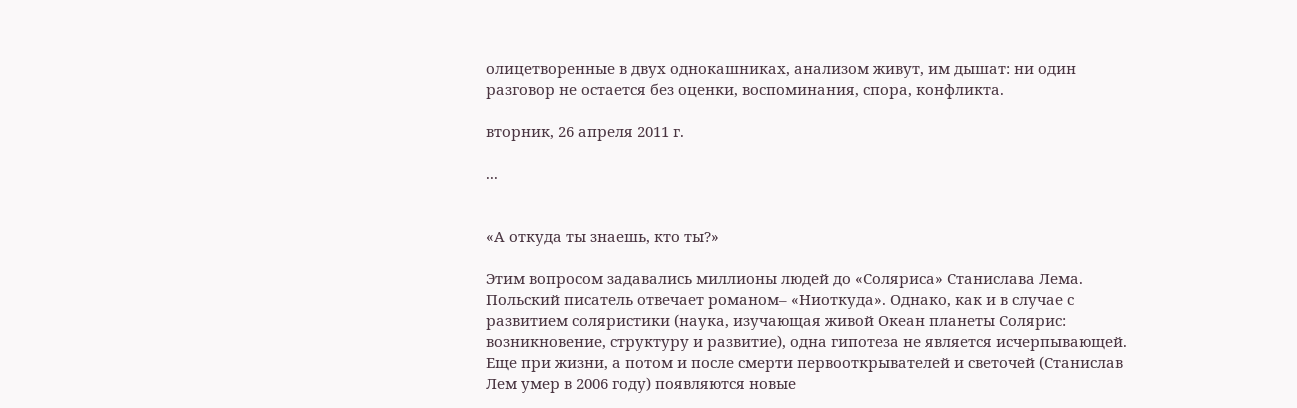олицетворенные в двух однокашниках, анализом живут, им дышат: ни один разговор не остается без оценки, воспоминания, спора, конфликта.

вторник, 26 апреля 2011 г.

...


«А откуда ты знаешь, кто ты?»

Этим вопросом задавались миллионы людей до «Соляриса» Станислава Лема. Польский писатель отвечает романом– «Ниоткуда». Однако, как и в случае с развитием соляристики (наука, изучающая живой Океан планеты Солярис: возникновение, структуру и развитие), одна гипотеза не является исчерпывающей. Еще при жизни, а потом и после смерти первооткрывателей и светочей (Станислав Лем умер в 2006 году) появляются новые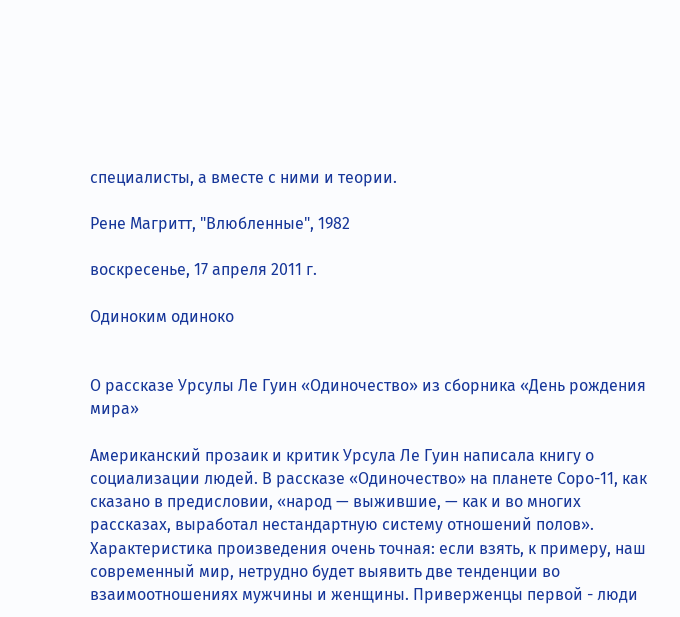специалисты, а вместе с ними и теории.

Рене Магритт, "Влюбленные", 1982

воскресенье, 17 апреля 2011 г.

Одиноким одиноко


О рассказе Урсулы Ле Гуин «Одиночество» из сборника «День рождения мира»

Американский прозаик и критик Урсула Ле Гуин написала книгу о социализации людей. В рассказе «Одиночество» на планете Соро-11, как сказано в предисловии, «народ — выжившие, — как и во многих рассказах, выработал нестандартную систему отношений полов». Характеристика произведения очень точная: если взять, к примеру, наш современный мир, нетрудно будет выявить две тенденции во взаимоотношениях мужчины и женщины. Приверженцы первой - люди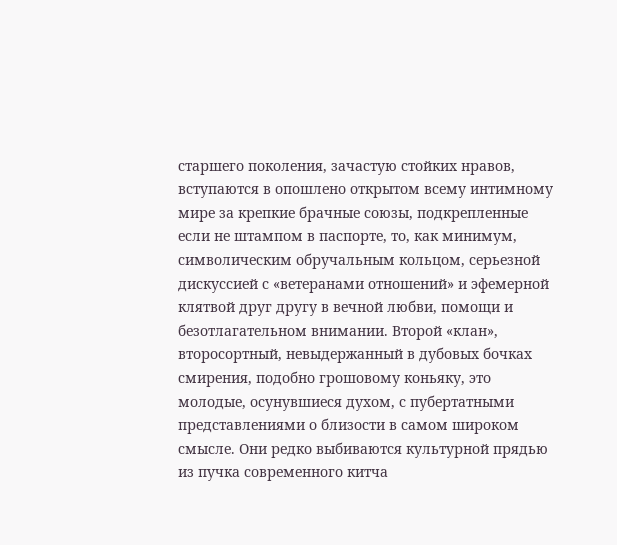старшего поколения, зачастую стойких нравов, вступаются в опошлено открытом всему интимному мире за крепкие брачные союзы, подкрепленные если не штампом в паспорте, то, как минимум, символическим обручальным кольцом, серьезной дискуссией с «ветеранами отношений» и эфемерной клятвой друг другу в вечной любви, помощи и безотлагательном внимании. Второй «клан», второсортный, невыдержанный в дубовых бочках смирения, подобно грошовому коньяку, это молодые, осунувшиеся духом, с пубертатными представлениями о близости в самом широком смысле. Они редко выбиваются культурной прядью из пучка современного китча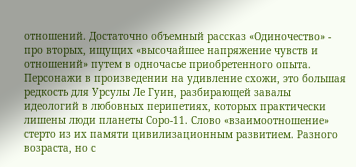отношений. Достаточно объемный рассказ «Одиночество» - про вторых, ищущих «высочайшее напряжение чувств и отношений» путем в одночасье приобретенного опыта. Персонажи в произведении на удивление схожи, это большая редкость для Урсулы Ле Гуин, разбирающей завалы идеологий в любовных перипетиях, которых практически лишены люди планеты Соро-11. Слово «взаимоотношение» стерто из их памяти цивилизационным развитием. Разного возраста, но с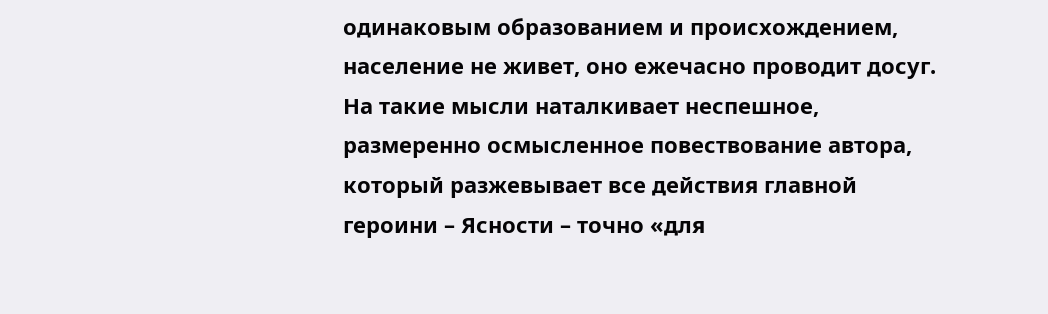одинаковым образованием и происхождением, население не живет, оно ежечасно проводит досуг. На такие мысли наталкивает неспешное, размеренно осмысленное повествование автора, который разжевывает все действия главной героини – Ясности – точно «для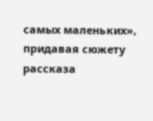самых маленьких», придавая сюжету рассказа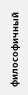философичный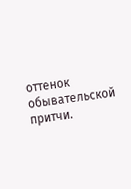оттенок обывательской притчи.